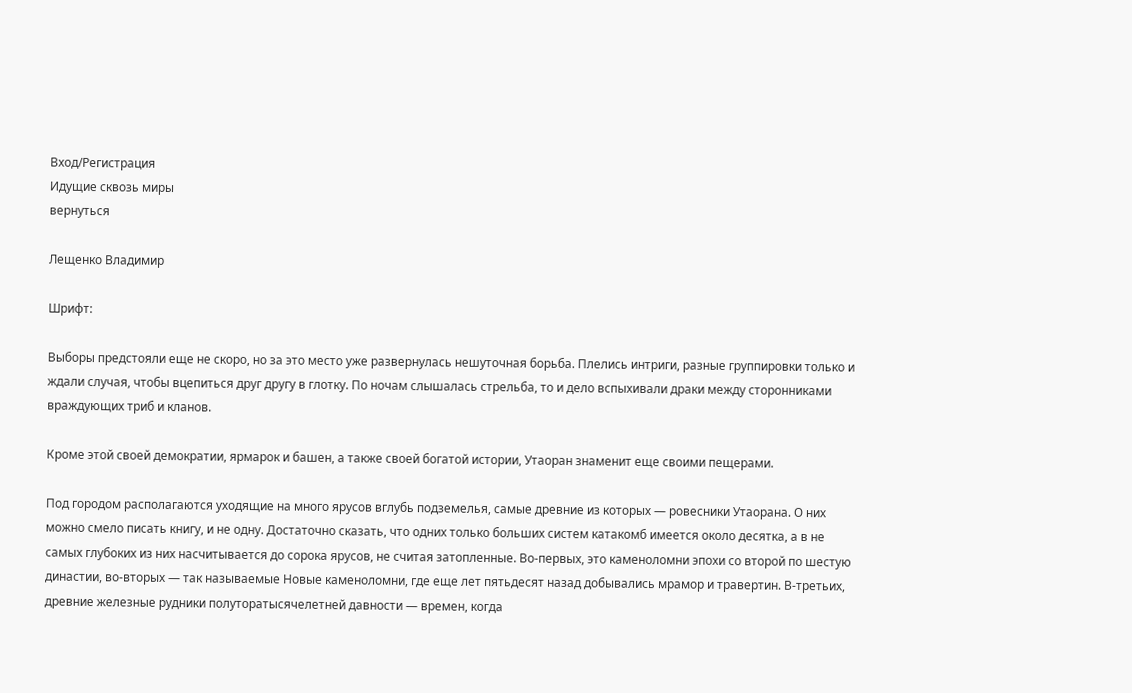Вход/Регистрация
Идущие сквозь миры
вернуться

Лещенко Владимир

Шрифт:

Выборы предстояли еще не скоро, но за это место уже развернулась нешуточная борьба. Плелись интриги, разные группировки только и ждали случая, чтобы вцепиться друг другу в глотку. По ночам слышалась стрельба, то и дело вспыхивали драки между сторонниками враждующих триб и кланов.

Кроме этой своей демократии, ярмарок и башен, а также своей богатой истории, Утаоран знаменит еще своими пещерами.

Под городом располагаются уходящие на много ярусов вглубь подземелья, самые древние из которых — ровесники Утаорана. О них можно смело писать книгу, и не одну. Достаточно сказать, что одних только больших систем катакомб имеется около десятка, а в не самых глубоких из них насчитывается до сорока ярусов, не считая затопленные. Во-первых, это каменоломни эпохи со второй по шестую династии, во-вторых — так называемые Новые каменоломни, где еще лет пятьдесят назад добывались мрамор и травертин. В-третьих, древние железные рудники полуторатысячелетней давности — времен, когда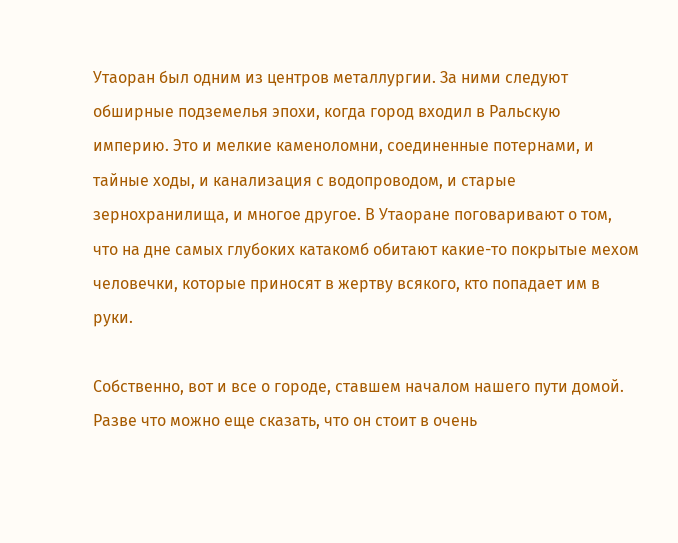Утаоран был одним из центров металлургии. За ними следуют обширные подземелья эпохи, когда город входил в Ральскую империю. Это и мелкие каменоломни, соединенные потернами, и тайные ходы, и канализация с водопроводом, и старые зернохранилища, и многое другое. В Утаоране поговаривают о том, что на дне самых глубоких катакомб обитают какие-то покрытые мехом человечки, которые приносят в жертву всякого, кто попадает им в руки.

Собственно, вот и все о городе, ставшем началом нашего пути домой. Разве что можно еще сказать, что он стоит в очень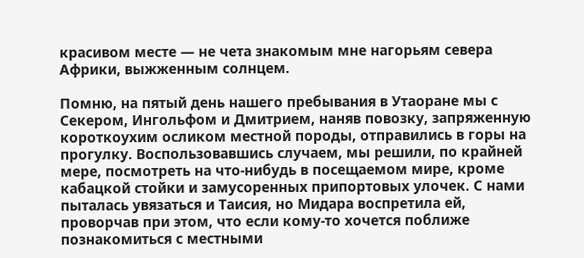красивом месте — не чета знакомым мне нагорьям севера Африки, выжженным солнцем.

Помню, на пятый день нашего пребывания в Утаоране мы с Секером, Ингольфом и Дмитрием, наняв повозку, запряженную короткоухим осликом местной породы, отправились в горы на прогулку. Воспользовавшись случаем, мы решили, по крайней мере, посмотреть на что-нибудь в посещаемом мире, кроме кабацкой стойки и замусоренных припортовых улочек. С нами пыталась увязаться и Таисия, но Мидара воспретила ей, проворчав при этом, что если кому-то хочется поближе познакомиться с местными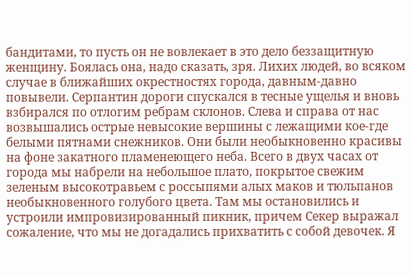бандитами, то пусть он не вовлекает в это дело беззащитную женщину. Боялась она, надо сказать, зря. Лихих людей, во всяком случае в ближайших окрестностях города, давным-давно повывели. Серпантин дороги спускался в тесные ущелья и вновь взбирался по отлогим ребрам склонов. Слева и справа от нас возвышались острые невысокие вершины с лежащими кое-где белыми пятнами снежников. Они были необыкновенно красивы на фоне закатного пламенеющего неба. Всего в двух часах от города мы набрели на небольшое плато, покрытое свежим зеленым высокотравьем с россыпями алых маков и тюльпанов необыкновенного голубого цвета. Там мы остановились и устроили импровизированный пикник, причем Секер выражал сожаление, что мы не догадались прихватить с собой девочек. Я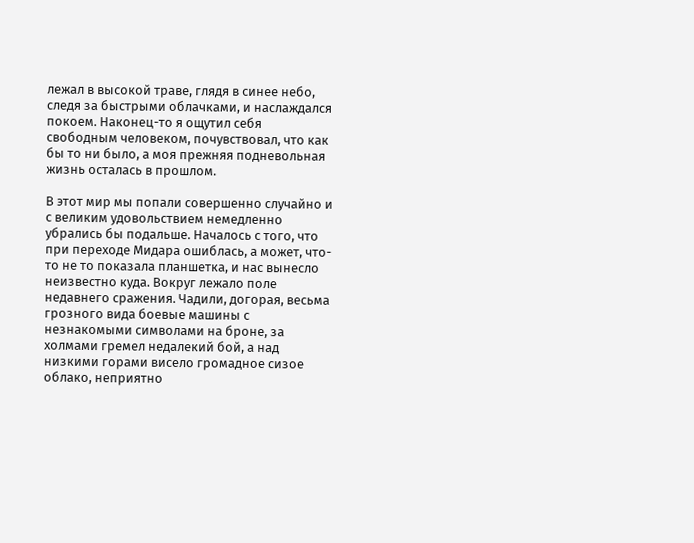лежал в высокой траве, глядя в синее небо, следя за быстрыми облачками, и наслаждался покоем. Наконец-то я ощутил себя свободным человеком, почувствовал, что как бы то ни было, а моя прежняя подневольная жизнь осталась в прошлом.

В этот мир мы попали совершенно случайно и с великим удовольствием немедленно убрались бы подальше. Началось с того, что при переходе Мидара ошиблась, а может, что-то не то показала планшетка, и нас вынесло неизвестно куда. Вокруг лежало поле недавнего сражения. Чадили, догорая, весьма грозного вида боевые машины с незнакомыми символами на броне, за холмами гремел недалекий бой, а над низкими горами висело громадное сизое облако, неприятно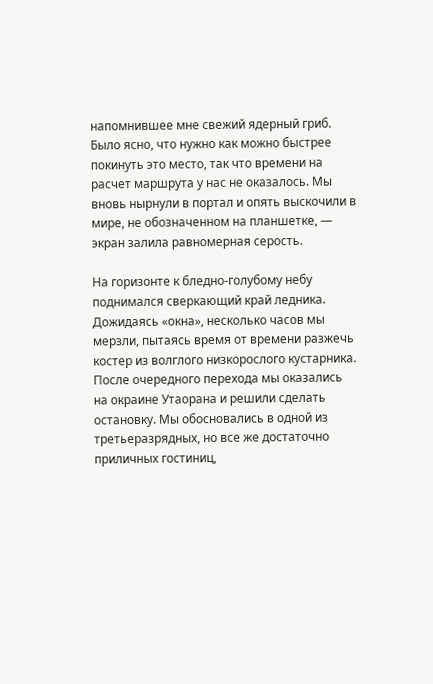напомнившее мне свежий ядерный гриб. Было ясно, что нужно как можно быстрее покинуть это место, так что времени на расчет маршрута у нас не оказалось. Мы вновь нырнули в портал и опять выскочили в мире, не обозначенном на планшетке, — экран залила равномерная серость.

На горизонте к бледно-голубому небу поднимался сверкающий край ледника. Дожидаясь «окна», несколько часов мы мерзли, пытаясь время от времени разжечь костер из волглого низкорослого кустарника. После очередного перехода мы оказались на окраине Утаорана и решили сделать остановку. Мы обосновались в одной из третьеразрядных, но все же достаточно приличных гостиниц,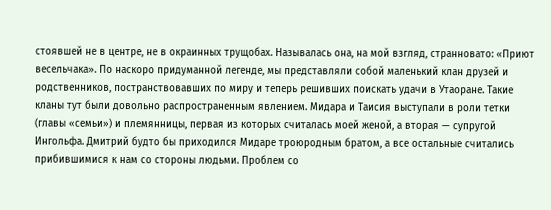стоявшей не в центре, не в окраинных трущобах. Называлась она, на мой взгляд, странновато: «Приют весельчака». По наскоро придуманной легенде, мы представляли собой маленький клан друзей и родственников, постранствовавших по миру и теперь решивших поискать удачи в Утаоране. Такие кланы тут были довольно распространенным явлением. Мидара и Таисия выступали в роли тетки (главы «семьи») и племянницы, первая из которых считалась моей женой, а вторая — супругой Ингольфа. Дмитрий будто бы приходился Мидаре троюродным братом, а все остальные считались прибившимися к нам со стороны людьми. Проблем со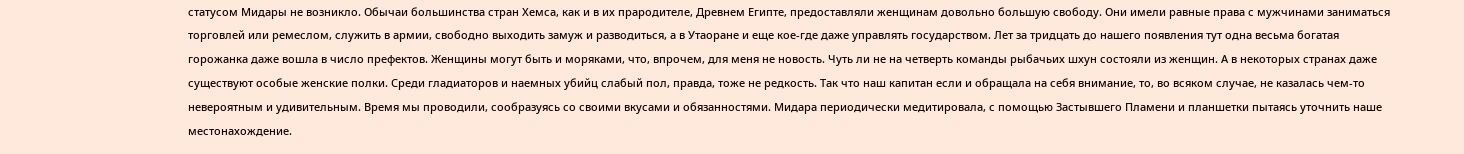статусом Мидары не возникло. Обычаи большинства стран Хемса, как и в их прародителе, Древнем Египте, предоставляли женщинам довольно большую свободу. Они имели равные права с мужчинами заниматься торговлей или ремеслом, служить в армии, свободно выходить замуж и разводиться, а в Утаоране и еще кое-где даже управлять государством. Лет за тридцать до нашего появления тут одна весьма богатая горожанка даже вошла в число префектов. Женщины могут быть и моряками, что, впрочем, для меня не новость. Чуть ли не на четверть команды рыбачьих шхун состояли из женщин. А в некоторых странах даже существуют особые женские полки. Среди гладиаторов и наемных убийц слабый пол, правда, тоже не редкость. Так что наш капитан если и обращала на себя внимание, то, во всяком случае, не казалась чем-то невероятным и удивительным. Время мы проводили, сообразуясь со своими вкусами и обязанностями. Мидара периодически медитировала, с помощью Застывшего Пламени и планшетки пытаясь уточнить наше местонахождение.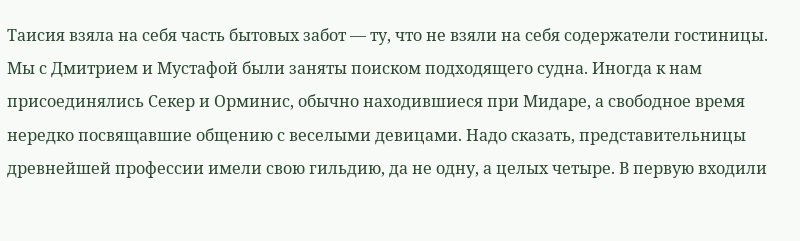Таисия взяла на себя часть бытовых забот — ту, что не взяли на себя содержатели гостиницы. Мы с Дмитрием и Мустафой были заняты поиском подходящего судна. Иногда к нам присоединялись Секер и Орминис, обычно находившиеся при Мидаре, а свободное время нередко посвящавшие общению с веселыми девицами. Надо сказать, представительницы древнейшей профессии имели свою гильдию, да не одну, а целых четыре. В первую входили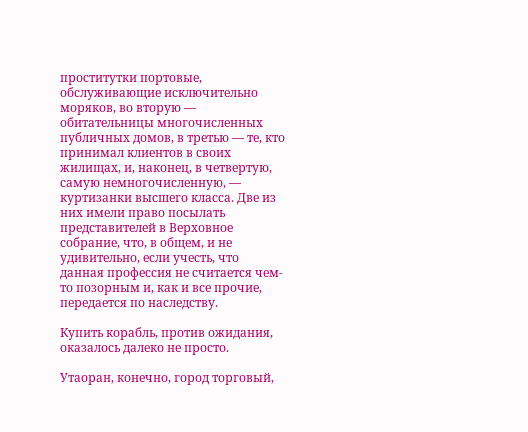проститутки портовые, обслуживающие исключительно моряков, во вторую — обитательницы многочисленных публичных домов, в третью — те, кто принимал клиентов в своих жилищах, и, наконец, в четвертую, самую немногочисленную, — куртизанки высшего класса. Две из них имели право посылать представителей в Верховное собрание, что, в общем, и не удивительно, если учесть, что данная профессия не считается чем-то позорным и, как и все прочие, передается по наследству.

Купить корабль, против ожидания, оказалось далеко не просто.

Утаоран, конечно, город торговый,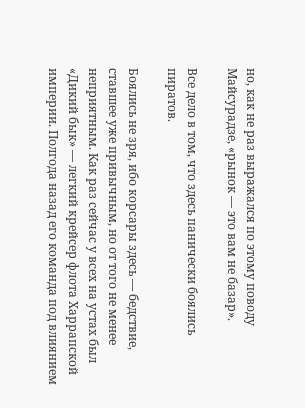но, как не раз выражался по этому поводу Майсурадзе, «рынок — это вам не базар».

Все дело в том, что здесь панически боялись пиратов.

Боялись не зря, ибо корсары здесь — бедствие, ставшее уже привычным, но от того не менее неприятным. Как раз сейчас у всех на устах был «Дикий бык» — легкий крейсер флота Харрапской империи. Полгода назад его команда под влиянием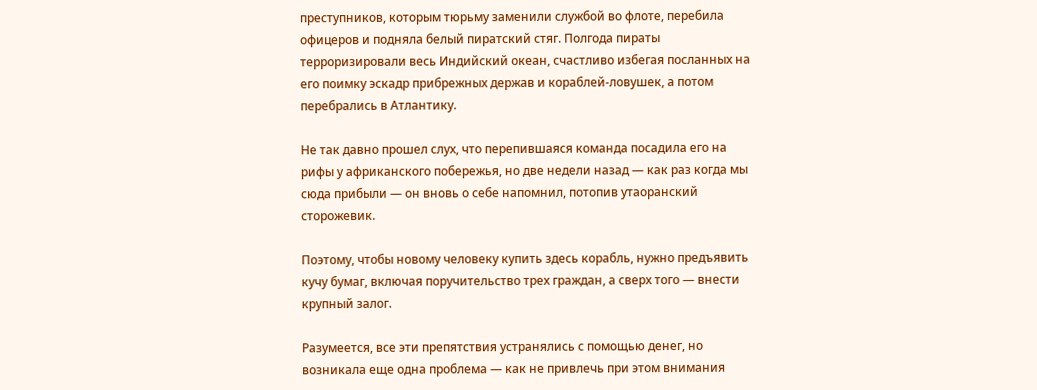преступников, которым тюрьму заменили службой во флоте, перебила офицеров и подняла белый пиратский стяг. Полгода пираты терроризировали весь Индийский океан, счастливо избегая посланных на его поимку эскадр прибрежных держав и кораблей-ловушек, а потом перебрались в Атлантику.

Не так давно прошел слух, что перепившаяся команда посадила его на рифы у африканского побережья, но две недели назад — как раз когда мы сюда прибыли — он вновь о себе напомнил, потопив утаоранский сторожевик.

Поэтому, чтобы новому человеку купить здесь корабль, нужно предъявить кучу бумаг, включая поручительство трех граждан, а сверх того — внести крупный залог.

Разумеется, все эти препятствия устранялись с помощью денег, но возникала еще одна проблема — как не привлечь при этом внимания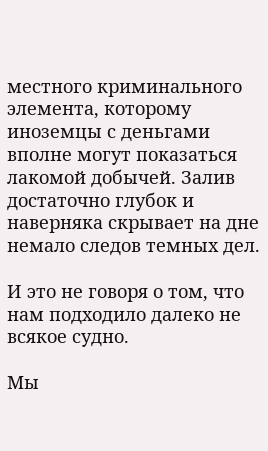местного криминального элемента, которому иноземцы с деньгами вполне могут показаться лакомой добычей. Залив достаточно глубок и наверняка скрывает на дне немало следов темных дел.

И это не говоря о том, что нам подходило далеко не всякое судно.

Мы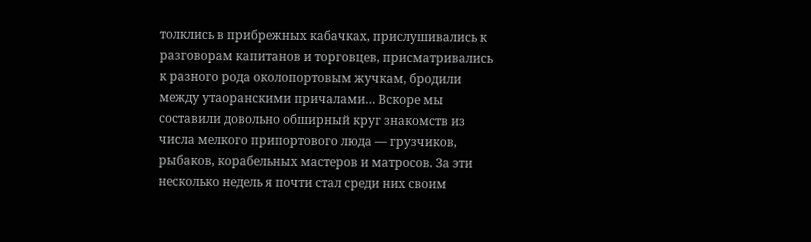толклись в прибрежных кабачках, прислушивались к разговорам капитанов и торговцев, присматривались к разного рода околопортовым жучкам, бродили между утаоранскими причалами… Вскоре мы составили довольно обширный круг знакомств из числа мелкого припортового люда — грузчиков, рыбаков, корабельных мастеров и матросов. За эти несколько недель я почти стал среди них своим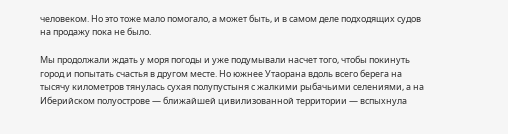человеком. Но это тоже мало помогало, а может быть, и в самом деле подходящих судов на продажу пока не было.

Мы продолжали ждать у моря погоды и уже подумывали насчет того, чтобы покинуть город и попытать счастья в другом месте. Но южнее Утаорана вдоль всего берега на тысячу километров тянулась сухая полупустыня с жалкими рыбачьими селениями, а на Иберийском полуострове — ближайшей цивилизованной территории — вспыхнула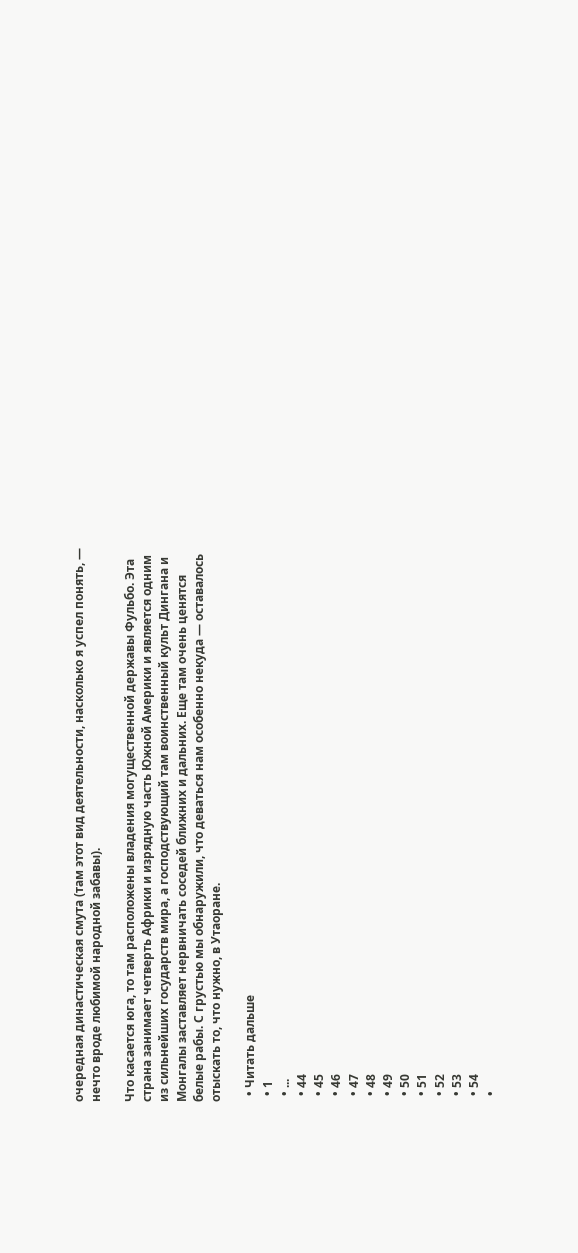очередная династическая смута (там этот вид деятельности, насколько я успел понять, — нечто вроде любимой народной забавы).

Что касается юга, то там расположены владения могущественной державы Фульбо. Эта страна занимает четверть Африки и изрядную часть Южной Америки и является одним из сильнейших государств мира, а господствующий там воинственный культ Дингана и Монгалы заставляет нервничать соседей ближних и дальних. Еще там очень ценятся белые рабы. С грустью мы обнаружили, что деваться нам особенно некуда — оставалось отыскать то, что нужно, в Утаоране.

  • Читать дальше
  • 1
  • ...
  • 44
  • 45
  • 46
  • 47
  • 48
  • 49
  • 50
  • 51
  • 52
  • 53
  • 54
  •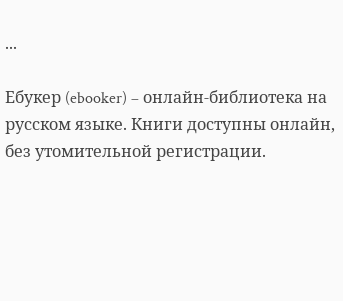...

Ебукер (ebooker) – онлайн-библиотека на русском языке. Книги доступны онлайн, без утомительной регистрации.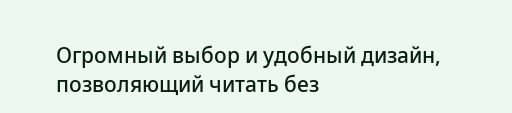Огромный выбор и удобный дизайн, позволяющий читать без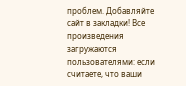проблем. Добавляйте сайт в закладки! Все произведения загружаются пользователями: если считаете, что ваши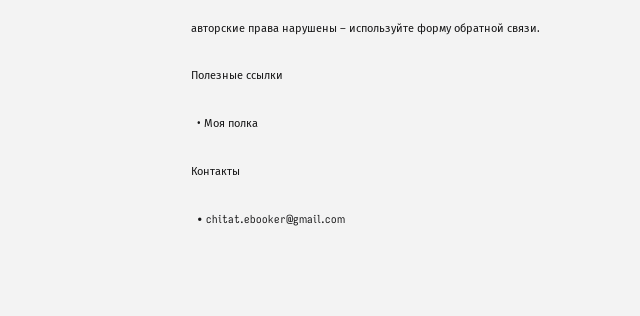авторские права нарушены – используйте форму обратной связи.

Полезные ссылки

  • Моя полка

Контакты

  • chitat.ebooker@gmail.com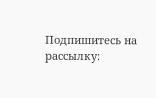Подпишитесь на рассылку: